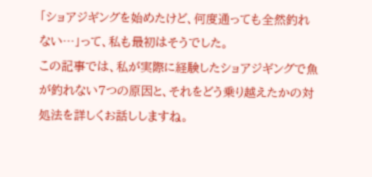「ショアジギングを始めたけど、何度通っても全然釣れない…」って、私も最初はそうでした。
この記事では、私が実際に経験したショアジギングで魚が釣れない7つの原因と、それをどう乗り越えたかの対処法を詳しくお話ししますね。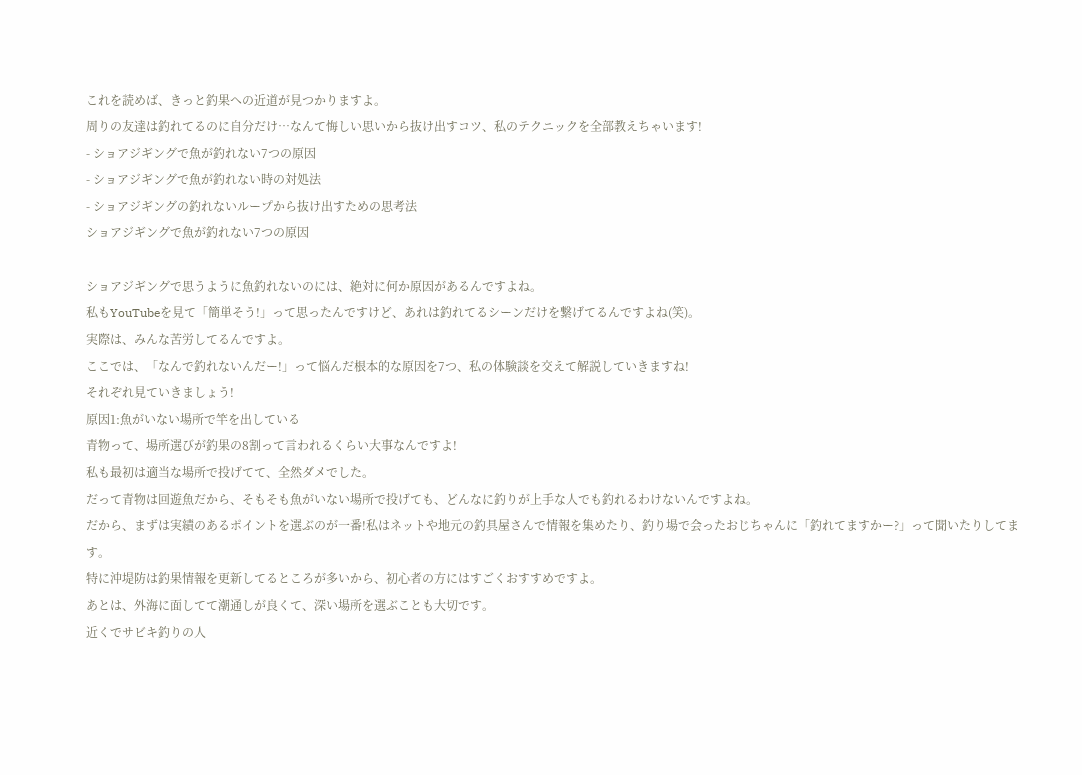これを読めば、きっと釣果への近道が見つかりますよ。
周りの友達は釣れてるのに自分だけ…なんて悔しい思いから抜け出すコツ、私のテクニックを全部教えちゃいます!
- ショアジギングで魚が釣れない7つの原因
- ショアジギングで魚が釣れない時の対処法
- ショアジギングの釣れないループから抜け出すための思考法
ショアジギングで魚が釣れない7つの原因

ショアジギングで思うように魚釣れないのには、絶対に何か原因があるんですよね。
私もYouTubeを見て「簡単そう!」って思ったんですけど、あれは釣れてるシーンだけを繋げてるんですよね(笑)。
実際は、みんな苦労してるんですよ。
ここでは、「なんで釣れないんだー!」って悩んだ根本的な原因を7つ、私の体験談を交えて解説していきますね!
それぞれ見ていきましょう!
原因1:魚がいない場所で竿を出している
青物って、場所選びが釣果の8割って言われるくらい大事なんですよ!
私も最初は適当な場所で投げてて、全然ダメでした。
だって青物は回遊魚だから、そもそも魚がいない場所で投げても、どんなに釣りが上手な人でも釣れるわけないんですよね。
だから、まずは実績のあるポイントを選ぶのが一番!私はネットや地元の釣具屋さんで情報を集めたり、釣り場で会ったおじちゃんに「釣れてますかー?」って聞いたりしてます。
特に沖堤防は釣果情報を更新してるところが多いから、初心者の方にはすごくおすすめですよ。
あとは、外海に面してて潮通しが良くて、深い場所を選ぶことも大切です。
近くでサビキ釣りの人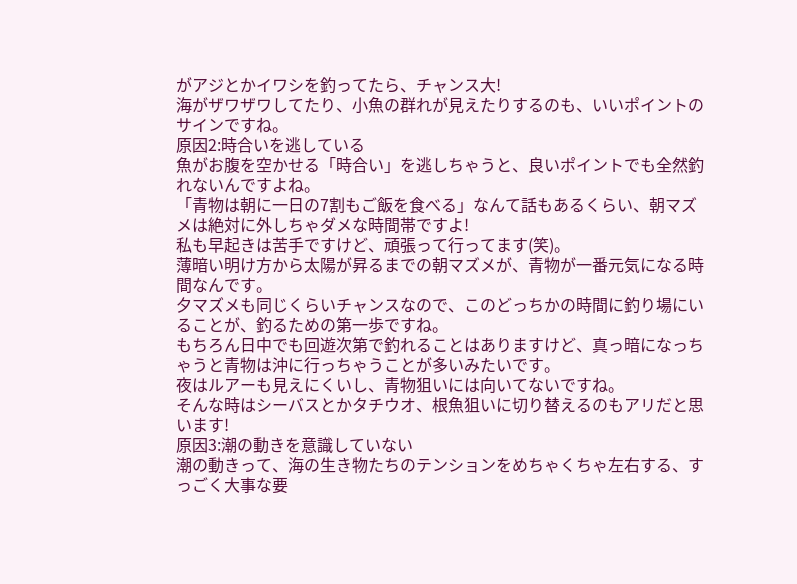がアジとかイワシを釣ってたら、チャンス大!
海がザワザワしてたり、小魚の群れが見えたりするのも、いいポイントのサインですね。
原因2:時合いを逃している
魚がお腹を空かせる「時合い」を逃しちゃうと、良いポイントでも全然釣れないんですよね。
「青物は朝に一日の7割もご飯を食べる」なんて話もあるくらい、朝マズメは絶対に外しちゃダメな時間帯ですよ!
私も早起きは苦手ですけど、頑張って行ってます(笑)。
薄暗い明け方から太陽が昇るまでの朝マズメが、青物が一番元気になる時間なんです。
夕マズメも同じくらいチャンスなので、このどっちかの時間に釣り場にいることが、釣るための第一歩ですね。
もちろん日中でも回遊次第で釣れることはありますけど、真っ暗になっちゃうと青物は沖に行っちゃうことが多いみたいです。
夜はルアーも見えにくいし、青物狙いには向いてないですね。
そんな時はシーバスとかタチウオ、根魚狙いに切り替えるのもアリだと思います!
原因3:潮の動きを意識していない
潮の動きって、海の生き物たちのテンションをめちゃくちゃ左右する、すっごく大事な要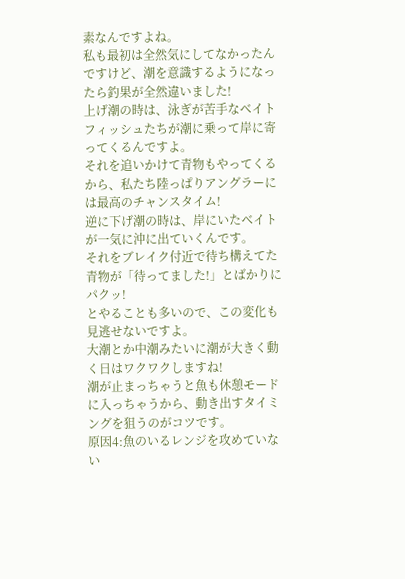素なんですよね。
私も最初は全然気にしてなかったんですけど、潮を意識するようになったら釣果が全然違いました!
上げ潮の時は、泳ぎが苦手なベイトフィッシュたちが潮に乗って岸に寄ってくるんですよ。
それを追いかけて青物もやってくるから、私たち陸っぱりアングラーには最高のチャンスタイム!
逆に下げ潮の時は、岸にいたベイトが一気に沖に出ていくんです。
それをブレイク付近で待ち構えてた青物が「待ってました!」とばかりにパクッ!
とやることも多いので、この変化も見逃せないですよ。
大潮とか中潮みたいに潮が大きく動く日はワクワクしますね!
潮が止まっちゃうと魚も休憩モードに入っちゃうから、動き出すタイミングを狙うのがコツです。
原因4:魚のいるレンジを攻めていない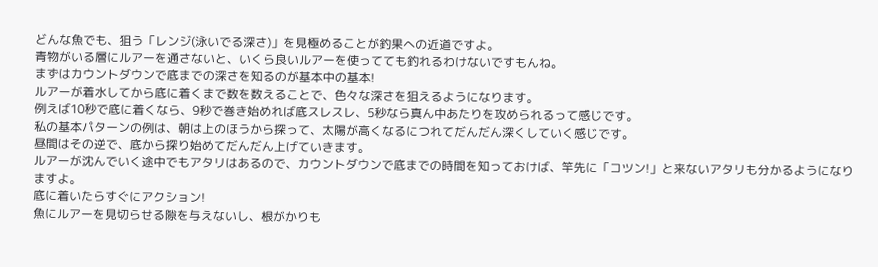どんな魚でも、狙う「レンジ(泳いでる深さ)」を見極めることが釣果への近道ですよ。
青物がいる層にルアーを通さないと、いくら良いルアーを使ってても釣れるわけないですもんね。
まずはカウントダウンで底までの深さを知るのが基本中の基本!
ルアーが着水してから底に着くまで数を数えることで、色々な深さを狙えるようになります。
例えば10秒で底に着くなら、9秒で巻き始めれば底スレスレ、5秒なら真ん中あたりを攻められるって感じです。
私の基本パターンの例は、朝は上のほうから探って、太陽が高くなるにつれてだんだん深くしていく感じです。
昼間はその逆で、底から探り始めてだんだん上げていきます。
ルアーが沈んでいく途中でもアタリはあるので、カウントダウンで底までの時間を知っておけば、竿先に「コツン!」と来ないアタリも分かるようになりますよ。
底に着いたらすぐにアクション!
魚にルアーを見切らせる隙を与えないし、根がかりも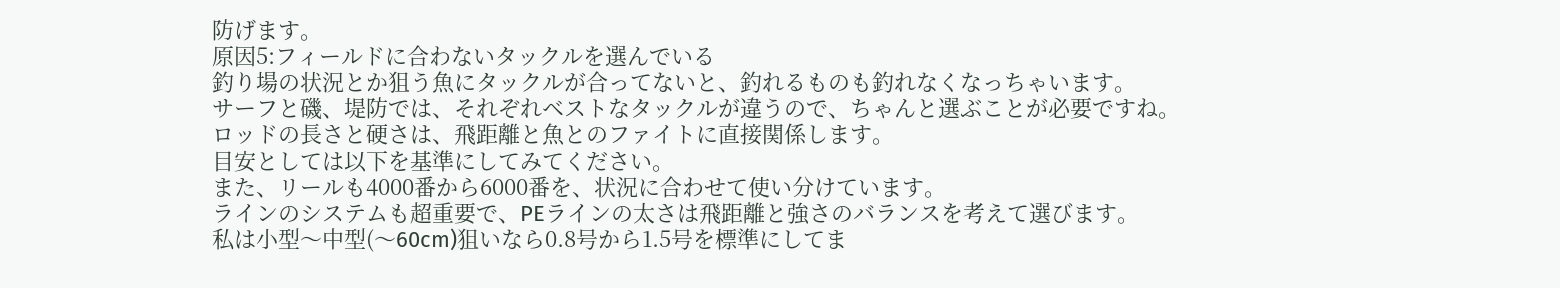防げます。
原因5:フィールドに合わないタックルを選んでいる
釣り場の状況とか狙う魚にタックルが合ってないと、釣れるものも釣れなくなっちゃいます。
サーフと磯、堤防では、それぞれベストなタックルが違うので、ちゃんと選ぶことが必要ですね。
ロッドの長さと硬さは、飛距離と魚とのファイトに直接関係します。
目安としては以下を基準にしてみてください。
また、リールも4000番から6000番を、状況に合わせて使い分けています。
ラインのシステムも超重要で、PEラインの太さは飛距離と強さのバランスを考えて選びます。
私は小型〜中型(〜60cm)狙いなら0.8号から1.5号を標準にしてま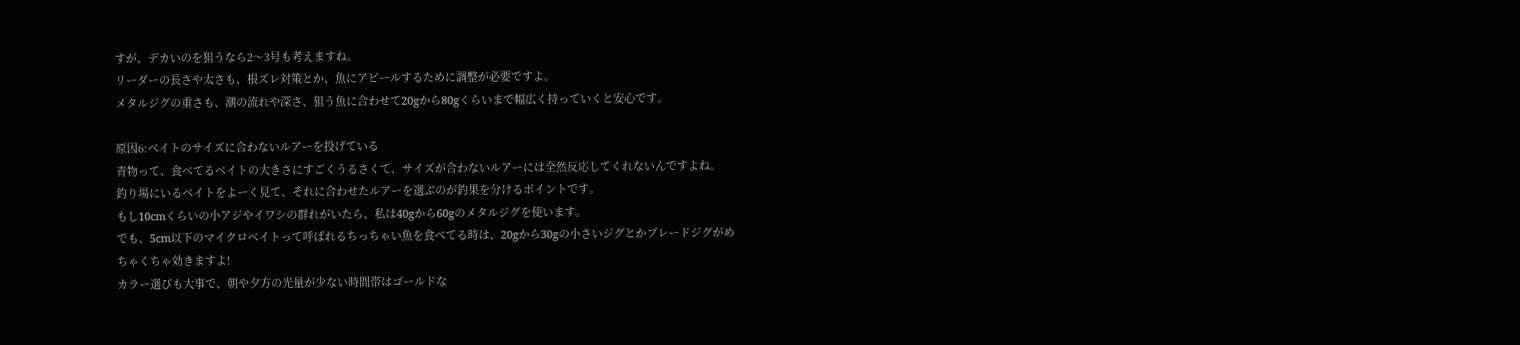すが、デカいのを狙うなら2〜3号も考えますね。
リーダーの長さや太さも、根ズレ対策とか、魚にアピールするために調整が必要ですよ。
メタルジグの重さも、潮の流れや深さ、狙う魚に合わせて20gから80gくらいまで幅広く持っていくと安心です。

原因6:ベイトのサイズに合わないルアーを投げている
青物って、食べてるベイトの大きさにすごくうるさくて、サイズが合わないルアーには全然反応してくれないんですよね。
釣り場にいるベイトをよーく見て、それに合わせたルアーを選ぶのが釣果を分けるポイントです。
もし10cmくらいの小アジやイワシの群れがいたら、私は40gから60gのメタルジグを使います。
でも、5cm以下のマイクロベイトって呼ばれるちっちゃい魚を食べてる時は、20gから30gの小さいジグとかブレードジグがめちゃくちゃ効きますよ!
カラー選びも大事で、朝や夕方の光量が少ない時間帯はゴールドな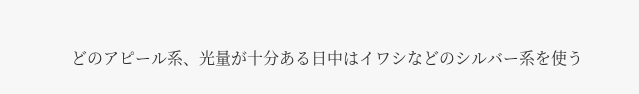どのアピール系、光量が十分ある日中はイワシなどのシルバー系を使う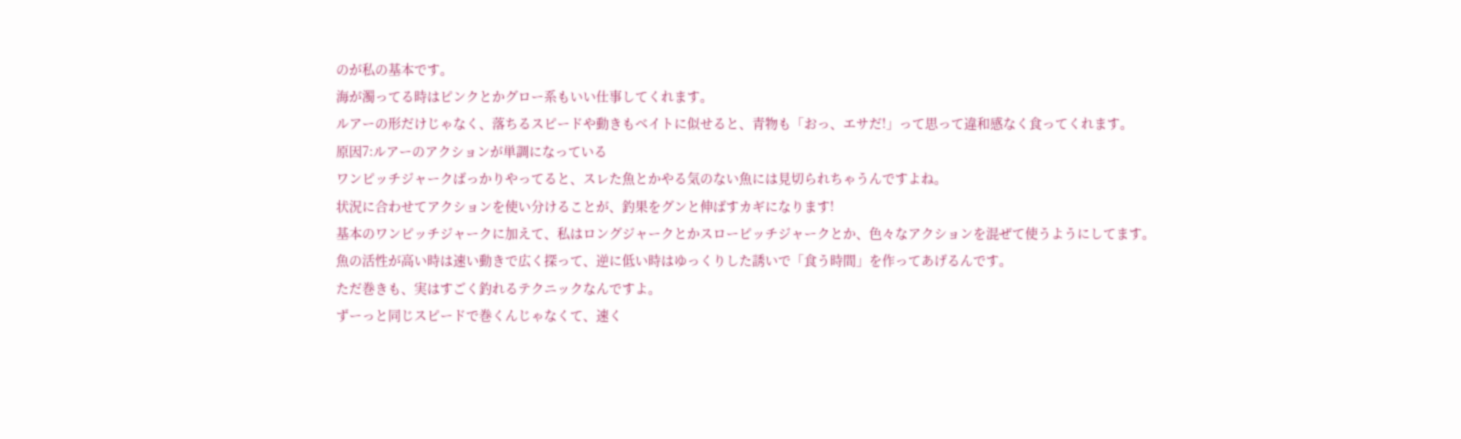のが私の基本です。
海が濁ってる時はピンクとかグロー系もいい仕事してくれます。
ルアーの形だけじゃなく、落ちるスピードや動きもベイトに似せると、青物も「おっ、エサだ!」って思って違和感なく食ってくれます。
原因7:ルアーのアクションが単調になっている
ワンピッチジャークばっかりやってると、スレた魚とかやる気のない魚には見切られちゃうんですよね。
状況に合わせてアクションを使い分けることが、釣果をグンと伸ばすカギになります!
基本のワンピッチジャークに加えて、私はロングジャークとかスローピッチジャークとか、色々なアクションを混ぜて使うようにしてます。
魚の活性が高い時は速い動きで広く探って、逆に低い時はゆっくりした誘いで「食う時間」を作ってあげるんです。
ただ巻きも、実はすごく釣れるテクニックなんですよ。
ずーっと同じスピードで巻くんじゃなくて、速く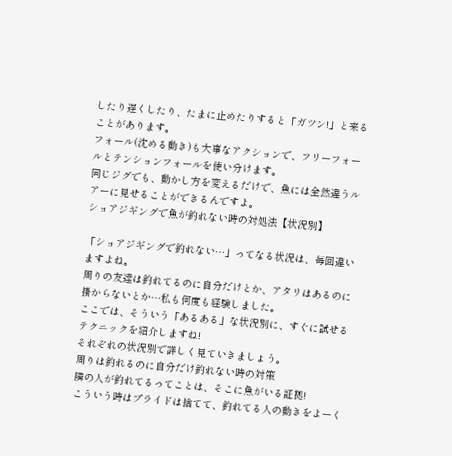したり遅くしたり、たまに止めたりすると「ガツン!」と来ることがあります。
フォール(沈める動き)も大事なアクションで、フリーフォールとテンションフォールを使い分けます。
同じジグでも、動かし方を変えるだけで、魚には全然違うルアーに見せることができるんですよ。
ショアジギングで魚が釣れない時の対処法【状況別】

「ショアジギングで釣れない…」ってなる状況は、毎回違いますよね。
周りの友達は釣れてるのに自分だけとか、アタリはあるのに掛からないとか…私も何度も経験しました。
ここでは、そういう「あるある」な状況別に、すぐに試せるテクニックを紹介しますね!
それぞれの状況別で詳しく見ていきましょう。
周りは釣れるのに自分だけ釣れない時の対策
隣の人が釣れてるってことは、そこに魚がいる証拠!
こういう時はプライドは捨てて、釣れてる人の動きをよーく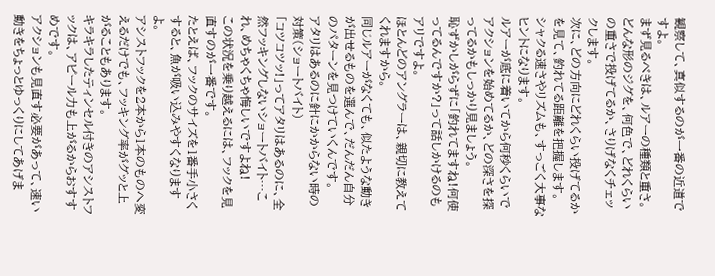観察して、真似するのが一番の近道ですよ。
まず見るべきは、ルアーの種類と重さ。
どんな形のジグを、何色で、どれくらいの重さで投げてるか、さりげなくチェックします。
次に、どの方向にどれくらい投げてるかを見て、釣れてる距離を把握します。
シャクる速さやリズムも、すっごく大事なヒントになります。
ルアーが底に着いてから何秒くらいでアクションを始めてるか、どの深さを探ってるかもしっかり見ましょう。
恥ずかしがらずに「釣れてますね!何使ってるんですか?」って話しかけるのもアリですよ。
ほとんどのアングラーは、親切に教えてくれますから。
同じルアーがなくても、似たような動きが出せるものを選んで、だんだん自分のパターンを見つけていくんです。
アタリはあるのに針にかからない時の対策(ショートバイト)
「コツコツッ!」ってアタリはあるのに、全然フッキングしないショートバイト…これ、めちゃくちゃ悔しいですよね!
この状況を乗り越えるには、フックを見直すのが一番です。
たとえば、フックのサイズを1番手小さくすると、魚が吸い込みやすくなりますよ。
アシストフックを2本から1本のものへ変えるだけでも、フッキング率がグッと上がることもあります。
キラキラしたティンセル付きのアシストフックは、アピール力も上がるからおすすめです。
アクションも見直す必要があって、速い動きをちょっとゆっくりにしてあげま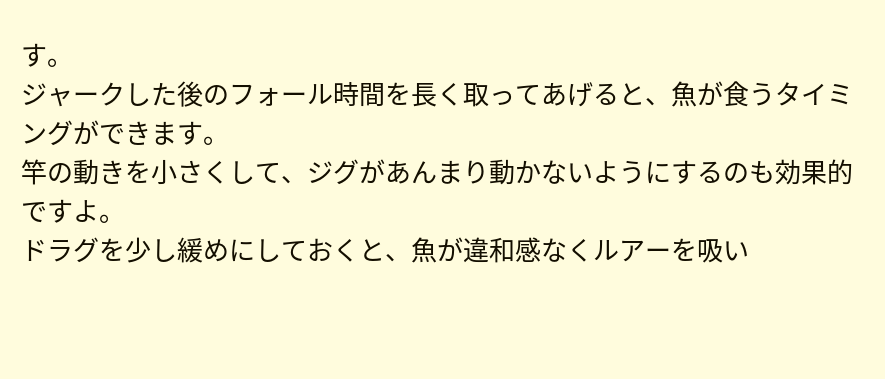す。
ジャークした後のフォール時間を長く取ってあげると、魚が食うタイミングができます。
竿の動きを小さくして、ジグがあんまり動かないようにするのも効果的ですよ。
ドラグを少し緩めにしておくと、魚が違和感なくルアーを吸い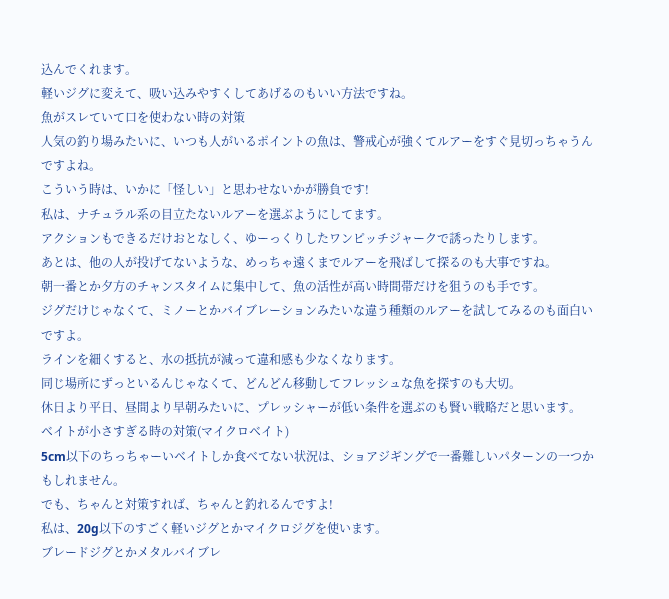込んでくれます。
軽いジグに変えて、吸い込みやすくしてあげるのもいい方法ですね。
魚がスレていて口を使わない時の対策
人気の釣り場みたいに、いつも人がいるポイントの魚は、警戒心が強くてルアーをすぐ見切っちゃうんですよね。
こういう時は、いかに「怪しい」と思わせないかが勝負です!
私は、ナチュラル系の目立たないルアーを選ぶようにしてます。
アクションもできるだけおとなしく、ゆーっくりしたワンピッチジャークで誘ったりします。
あとは、他の人が投げてないような、めっちゃ遠くまでルアーを飛ばして探るのも大事ですね。
朝一番とか夕方のチャンスタイムに集中して、魚の活性が高い時間帯だけを狙うのも手です。
ジグだけじゃなくて、ミノーとかバイブレーションみたいな違う種類のルアーを試してみるのも面白いですよ。
ラインを細くすると、水の抵抗が減って違和感も少なくなります。
同じ場所にずっといるんじゃなくて、どんどん移動してフレッシュな魚を探すのも大切。
休日より平日、昼間より早朝みたいに、プレッシャーが低い条件を選ぶのも賢い戦略だと思います。
ベイトが小さすぎる時の対策(マイクロベイト)
5cm以下のちっちゃーいベイトしか食べてない状況は、ショアジギングで一番難しいパターンの一つかもしれません。
でも、ちゃんと対策すれば、ちゃんと釣れるんですよ!
私は、20g以下のすごく軽いジグとかマイクロジグを使います。
ブレードジグとかメタルバイブレ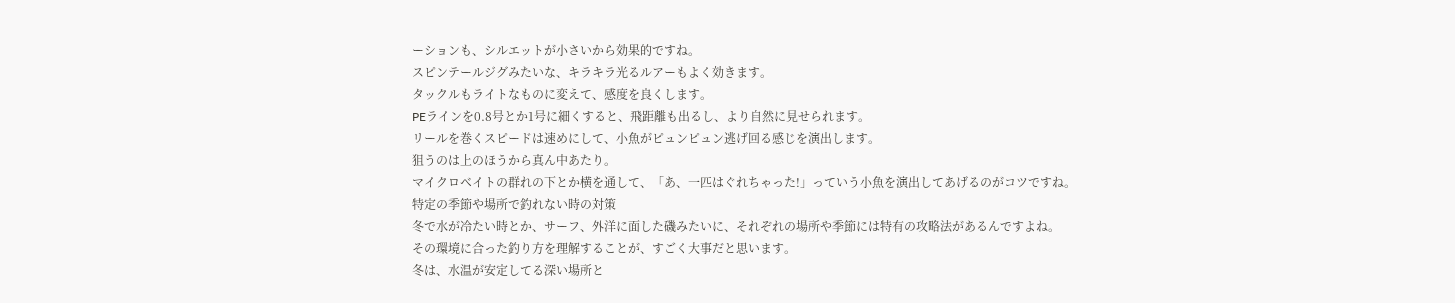ーションも、シルエットが小さいから効果的ですね。
スピンテールジグみたいな、キラキラ光るルアーもよく効きます。
タックルもライトなものに変えて、感度を良くします。
PEラインを0.8号とか1号に細くすると、飛距離も出るし、より自然に見せられます。
リールを巻くスピードは速めにして、小魚がピュンピュン逃げ回る感じを演出します。
狙うのは上のほうから真ん中あたり。
マイクロベイトの群れの下とか横を通して、「あ、一匹はぐれちゃった!」っていう小魚を演出してあげるのがコツですね。
特定の季節や場所で釣れない時の対策
冬で水が冷たい時とか、サーフ、外洋に面した磯みたいに、それぞれの場所や季節には特有の攻略法があるんですよね。
その環境に合った釣り方を理解することが、すごく大事だと思います。
冬は、水温が安定してる深い場所と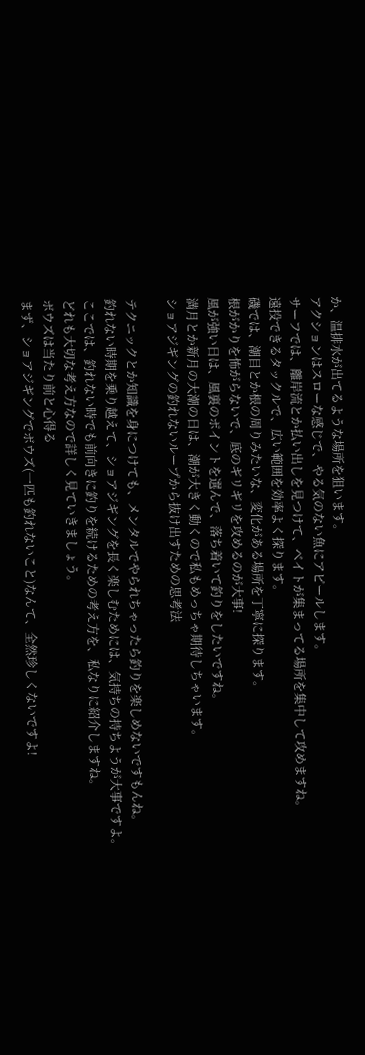か、温排水が出てるような場所を狙います。
アクションはスローな感じで、やる気のない魚にアピールします。
サーフでは、離岸流とか払い出しを見つけて、ベイトが集まってる場所を集中して攻めますね。
遠投できるタックルで、広い範囲を効率よく探ります。
磯では、潮目とか根の周りみたいな、変化がある場所を丁寧に探ります。
根がかりを怖がらないで、底のギリギリを攻めるのが大事!
風が強い日は、風裏のポイントを選んで、落ち着いて釣りをしたいですね。
満月とか新月の大潮の日は、潮が大きく動くので私もめっちゃ期待しちゃいます。
ショアジギングの釣れないループから抜け出すための思考法

テクニックとか知識を身につけても、メンタルでやられちゃったら釣りを楽しめないですもんね。
釣れない時期を乗り越えて、ショアジギングを長く楽しむためには、気持ちの持ちようが大事ですよ。
ここでは、釣れない時でも前向きに釣りを続けるための考え方を、私なりに紹介しますね。
どれも大切な考え方なので詳しく見ていきましょう。
ボウズは当たり前と心得る
まず、ショアジギングでボウズ(一匹も釣れないこと)なんて、全然珍しくないですよ!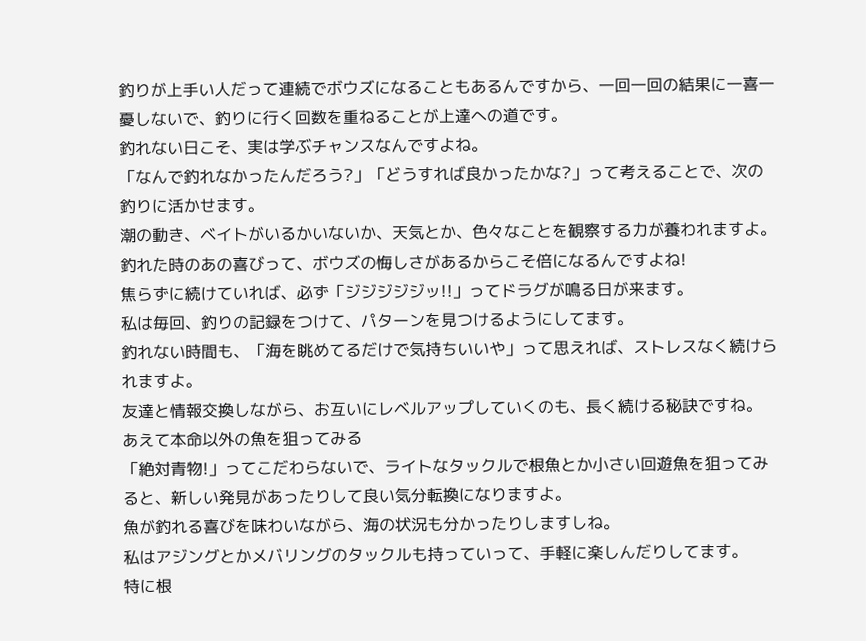釣りが上手い人だって連続でボウズになることもあるんですから、一回一回の結果に一喜一憂しないで、釣りに行く回数を重ねることが上達への道です。
釣れない日こそ、実は学ぶチャンスなんですよね。
「なんで釣れなかったんだろう?」「どうすれば良かったかな?」って考えることで、次の釣りに活かせます。
潮の動き、ベイトがいるかいないか、天気とか、色々なことを観察する力が養われますよ。
釣れた時のあの喜びって、ボウズの悔しさがあるからこそ倍になるんですよね!
焦らずに続けていれば、必ず「ジジジジジッ!!」ってドラグが鳴る日が来ます。
私は毎回、釣りの記録をつけて、パターンを見つけるようにしてます。
釣れない時間も、「海を眺めてるだけで気持ちいいや」って思えれば、ストレスなく続けられますよ。
友達と情報交換しながら、お互いにレベルアップしていくのも、長く続ける秘訣ですね。
あえて本命以外の魚を狙ってみる
「絶対青物!」ってこだわらないで、ライトなタックルで根魚とか小さい回遊魚を狙ってみると、新しい発見があったりして良い気分転換になりますよ。
魚が釣れる喜びを味わいながら、海の状況も分かったりしますしね。
私はアジングとかメバリングのタックルも持っていって、手軽に楽しんだりしてます。
特に根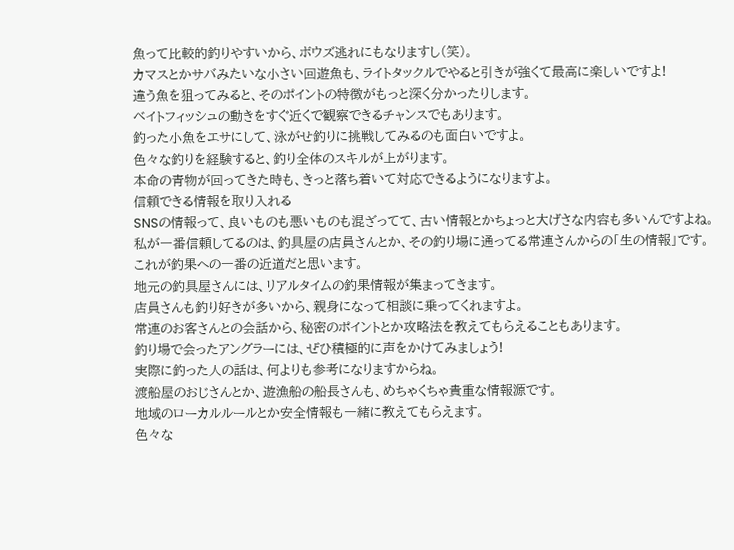魚って比較的釣りやすいから、ボウズ逃れにもなりますし(笑)。
カマスとかサバみたいな小さい回遊魚も、ライトタックルでやると引きが強くて最高に楽しいですよ!
違う魚を狙ってみると、そのポイントの特徴がもっと深く分かったりします。
ベイトフィッシュの動きをすぐ近くで観察できるチャンスでもあります。
釣った小魚をエサにして、泳がせ釣りに挑戦してみるのも面白いですよ。
色々な釣りを経験すると、釣り全体のスキルが上がります。
本命の青物が回ってきた時も、きっと落ち着いて対応できるようになりますよ。
信頼できる情報を取り入れる
SNSの情報って、良いものも悪いものも混ざってて、古い情報とかちょっと大げさな内容も多いんですよね。
私が一番信頼してるのは、釣具屋の店員さんとか、その釣り場に通ってる常連さんからの「生の情報」です。
これが釣果への一番の近道だと思います。
地元の釣具屋さんには、リアルタイムの釣果情報が集まってきます。
店員さんも釣り好きが多いから、親身になって相談に乗ってくれますよ。
常連のお客さんとの会話から、秘密のポイントとか攻略法を教えてもらえることもあります。
釣り場で会ったアングラーには、ぜひ積極的に声をかけてみましょう!
実際に釣った人の話は、何よりも参考になりますからね。
渡船屋のおじさんとか、遊漁船の船長さんも、めちゃくちゃ貴重な情報源です。
地域のローカルルールとか安全情報も一緒に教えてもらえます。
色々な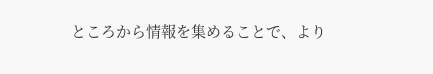ところから情報を集めることで、より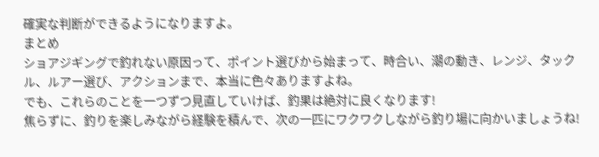確実な判断ができるようになりますよ。
まとめ
ショアジギングで釣れない原因って、ポイント選びから始まって、時合い、潮の動き、レンジ、タックル、ルアー選び、アクションまで、本当に色々ありますよね。
でも、これらのことを一つずつ見直していけば、釣果は絶対に良くなります!
焦らずに、釣りを楽しみながら経験を積んで、次の一匹にワクワクしながら釣り場に向かいましょうね!